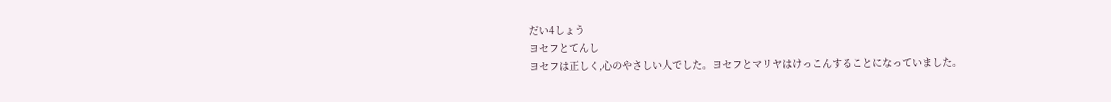だい4しょう
ヨセフとてんし
ヨセフは正しく,心のやさしい人でした。ヨセフとマリヤはけっこんすることになっていました。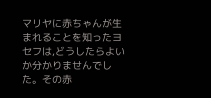マリヤに赤ちゃんが生まれることを知ったヨセフは,どうしたらよいか分かりませんでした。その赤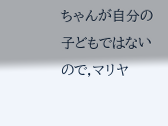ちゃんが自分の子どもではないので,マリヤ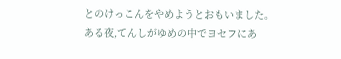とのけっこんをやめようとおもいました。
ある夜,てんしがゆめの中でヨセフにあ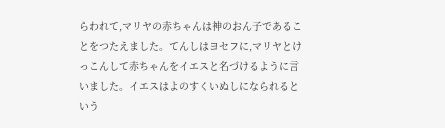らわれて,マリヤの赤ちゃんは神のおん子であることをつたえました。てんしはヨセフに,マリヤとけっこんして赤ちゃんをイエスと名づけるように言いました。イエスはよのすくいぬしになられるという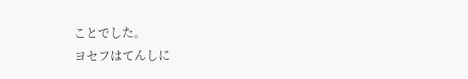ことでした。
ヨセフはてんしに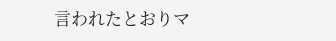言われたとおりマ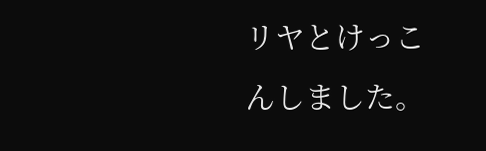リヤとけっこんしました。